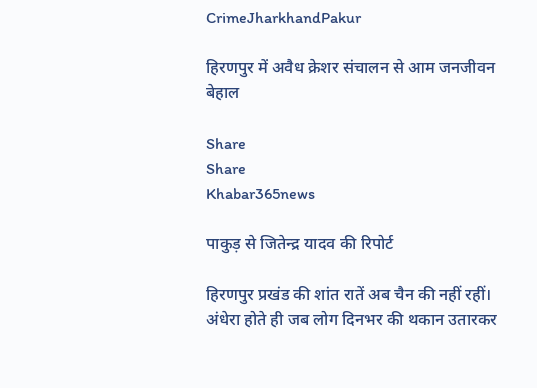CrimeJharkhandPakur

हिरणपुर में अवैध क्रेशर संचालन से आम जनजीवन बेहाल

Share
Share
Khabar365news

पाकुड़ से जितेन्द्र यादव की रिपोर्ट

हिरणपुर प्रखंड की शांत रातें अब चैन की नहीं रहीं। अंधेरा होते ही जब लोग दिनभर की थकान उतारकर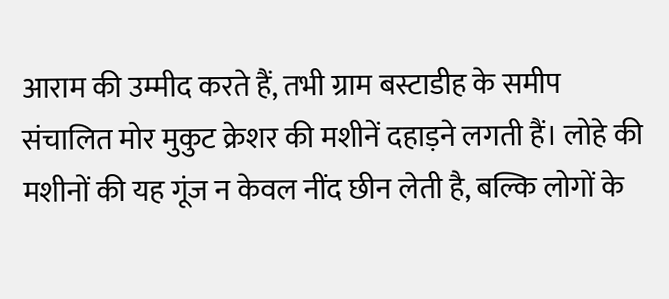आराम की उम्मीद करते हैं, तभी ग्राम बस्टाडीह के समीप संचालित मोर मुकुट क्रेशर की मशीनें दहाड़ने लगती हैं। लोहे की मशीनों की यह गूंज न केवल नींद छीन लेती है, बल्कि लोगों के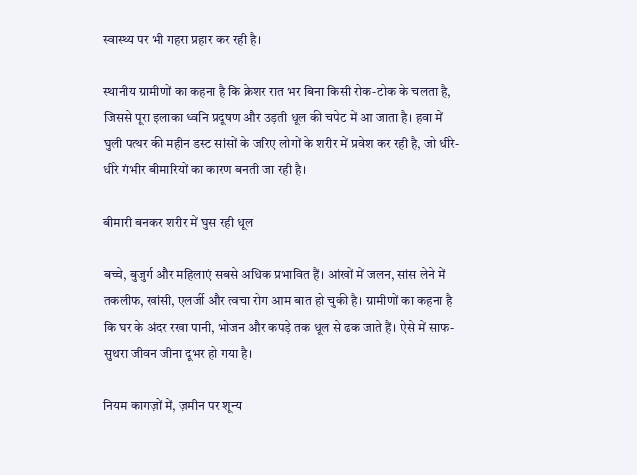स्वास्थ्य पर भी गहरा प्रहार कर रही है।

स्थानीय ग्रामीणों का कहना है कि क्रेशर रात भर बिना किसी रोक-टोक के चलता है, जिससे पूरा इलाका ध्वनि प्रदूषण और उड़ती धूल की चपेट में आ जाता है। हवा में घुली पत्थर की महीन डस्ट सांसों के जरिए लोगों के शरीर में प्रवेश कर रही है, जो धीरे-धीरे गंभीर बीमारियों का कारण बनती जा रही है।

बीमारी बनकर शरीर में घुस रही धूल

बच्चे, बुजुर्ग और महिलाएं सबसे अधिक प्रभावित हैं। आंखों में जलन, सांस लेने में तकलीफ, खांसी, एलर्जी और त्वचा रोग आम बात हो चुकी है। ग्रामीणों का कहना है कि घर के अंदर रखा पानी, भोजन और कपड़े तक धूल से ढक जाते हैं। ऐसे में साफ-सुथरा जीवन जीना दूभर हो गया है।

नियम कागज़ों में, ज़मीन पर शून्य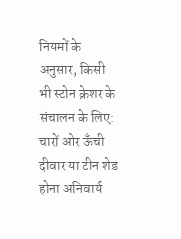नियमों के अनुसार, किसी भी स्टोन क्रेशर के संचालन के लिए:
चारों ओर ऊँची दीवार या टीन शेड होना अनिवार्य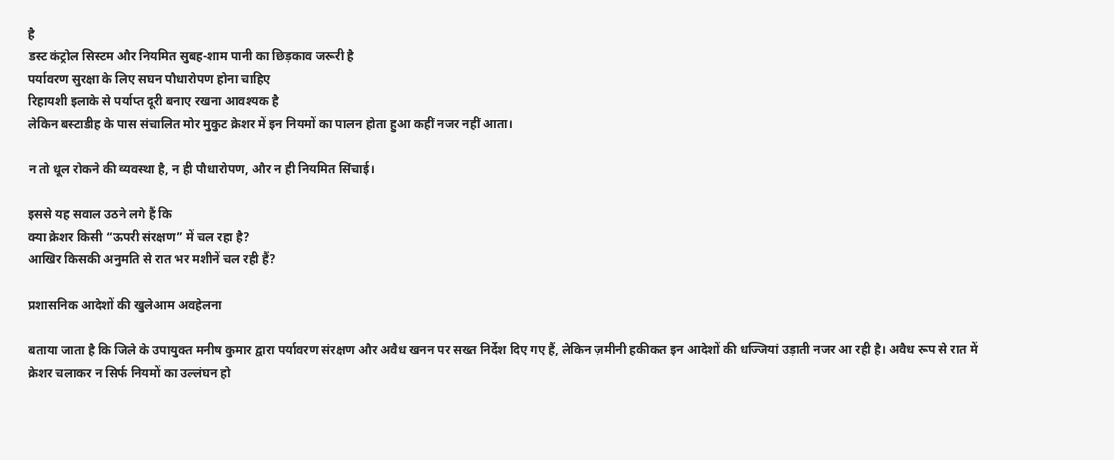है
डस्ट कंट्रोल सिस्टम और नियमित सुबह-शाम पानी का छिड़काव जरूरी है
पर्यावरण सुरक्षा के लिए सघन पौधारोपण होना चाहिए
रिहायशी इलाके से पर्याप्त दूरी बनाए रखना आवश्यक है
लेकिन बस्टाडीह के पास संचालित मोर मुकुट क्रेशर में इन नियमों का पालन होता हुआ कहीं नजर नहीं आता।

न तो धूल रोकने की व्यवस्था है, न ही पौधारोपण, और न ही नियमित सिंचाई।

इससे यह सवाल उठने लगे हैं कि
क्या क्रेशर किसी “ऊपरी संरक्षण” में चल रहा है?
आखिर किसकी अनुमति से रात भर मशीनें चल रही हैं?

प्रशासनिक आदेशों की खुलेआम अवहेलना

बताया जाता है कि जिले के उपायुक्त मनीष कुमार द्वारा पर्यावरण संरक्षण और अवैध खनन पर सख्त निर्देश दिए गए हैं, लेकिन ज़मीनी हकीकत इन आदेशों की धज्जियां उड़ाती नजर आ रही है। अवैध रूप से रात में क्रेशर चलाकर न सिर्फ नियमों का उल्लंघन हो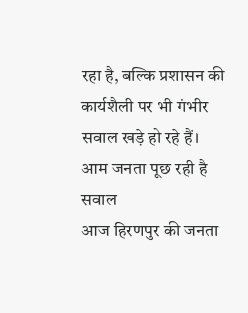रहा है, बल्कि प्रशासन की कार्यशैली पर भी गंभीर सवाल खड़े हो रहे हैं।
आम जनता पूछ रही है सवाल
आज हिरणपुर की जनता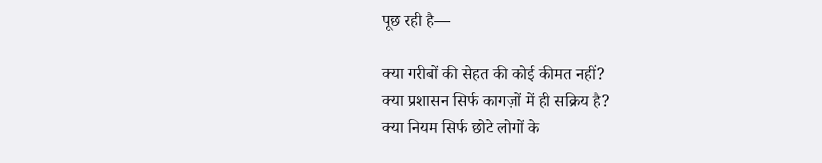पूछ रही है—

क्या गरीबों की सेहत की कोई कीमत नहीं?
क्या प्रशासन सिर्फ कागज़ों में ही सक्रिय है?
क्या नियम सिर्फ छोटे लोगों के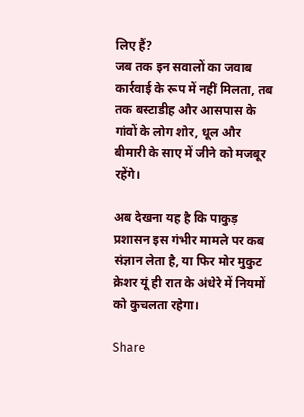लिए हैं?
जब तक इन सवालों का जवाब कार्रवाई के रूप में नहीं मिलता, तब तक बस्टाडीह और आसपास के गांवों के लोग शोर, धूल और बीमारी के साए में जीने को मजबूर रहेंगे।

अब देखना यह है कि पाकुड़ प्रशासन इस गंभीर मामले पर कब संज्ञान लेता है, या फिर मोर मुकुट क्रेशर यूं ही रात के अंधेरे में नियमों को कुचलता रहेगा।

Share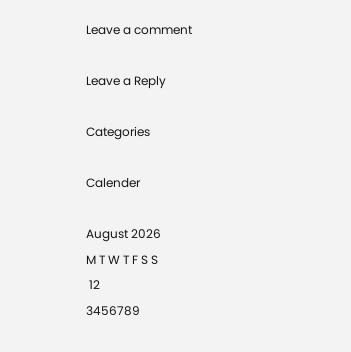Leave a comment

Leave a Reply

Categories

Calender

August 2026
M T W T F S S
 12
3456789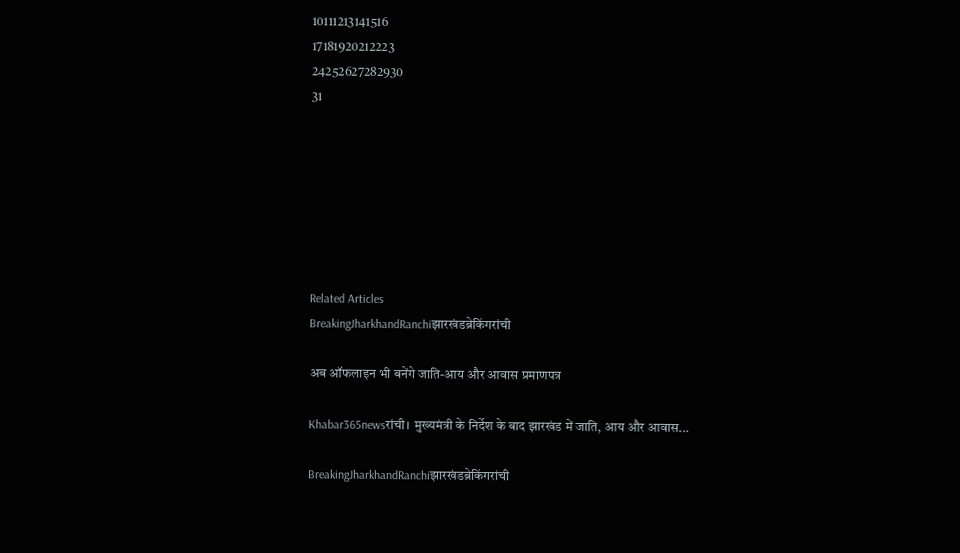10111213141516
17181920212223
24252627282930
31







Related Articles
BreakingJharkhandRanchiझारखंडब्रेकिंगरांची

अब ऑफलाइन भी बनेंगे जाति-आय और आवास प्रमाणपत्र

Khabar365newsरांची। मुख्यमंत्री के निर्देश के बाद झारखंड में जाति, आय और आवास...

BreakingJharkhandRanchiझारखंडब्रेकिंगरांची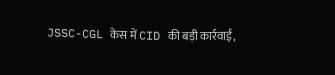JSSC-CGL केस में CID की बड़ी कार्रवाई,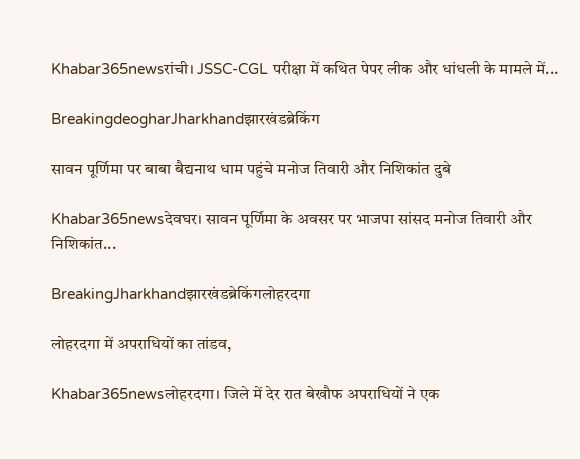Khabar365newsरांची। JSSC-CGL परीक्षा में कथित पेपर लीक और धांधली के मामले में...

BreakingdeogharJharkhandझारखंडब्रेकिंग

सावन पूर्णिमा पर बाबा बैद्यनाथ धाम पहुंचे मनोज तिवारी और निशिकांत दुबे

Khabar365newsदेवघर। सावन पूर्णिमा के अवसर पर भाजपा सांसद मनोज तिवारी और निशिकांत...

BreakingJharkhandझारखंडब्रेकिंगलोहरदगा

लोहरदगा में अपराधियों का तांडव,

Khabar365newsलोहरदगा। जिले में देर रात बेखौफ अपराधियों ने एक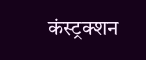कंस्ट्रक्शन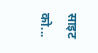साइट को...